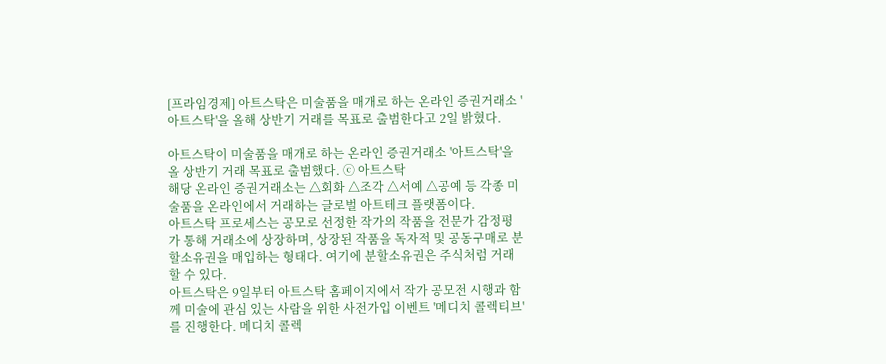[프라임경제] 아트스탁은 미술품을 매개로 하는 온라인 증권거래소 '아트스탁'을 올해 상반기 거래를 목표로 출범한다고 2일 밝혔다.

아트스탁이 미술품을 매개로 하는 온라인 증권거래소 '아트스탁'을 올 상반기 거래 목표로 출범했다. ⓒ 아트스탁
해당 온라인 증권거래소는 △회화 △조각 △서예 △공예 등 각종 미술품을 온라인에서 거래하는 글로벌 아트테크 플랫폼이다.
아트스탁 프로세스는 공모로 선정한 작가의 작품을 전문가 감정평가 통해 거래소에 상장하며, 상장된 작품을 독자적 및 공동구매로 분할소유권을 매입하는 형태다. 여기에 분할소유권은 주식처럼 거래할 수 있다.
아트스탁은 9일부터 아트스탁 홈페이지에서 작가 공모전 시행과 함께 미술에 관심 있는 사람을 위한 사전가입 이벤트 '메디치 콜렉티브'를 진행한다. 메디치 콜렉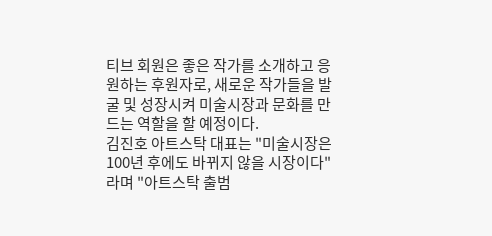티브 회원은 좋은 작가를 소개하고 응원하는 후원자로, 새로운 작가들을 발굴 및 성장시켜 미술시장과 문화를 만드는 역할을 할 예정이다.
김진호 아트스탁 대표는 "미술시장은 100년 후에도 바뀌지 않을 시장이다"라며 "아트스탁 출범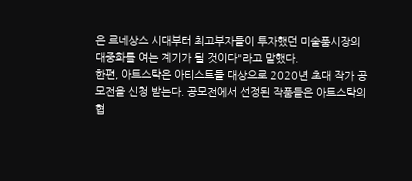은 르네상스 시대부터 최고부자들이 투자했던 미술품시장의 대중화를 여는 계기가 될 것이다"라고 말했다.
한편, 아트스탁은 아티스트들 대상으로 2020년 초대 작가 공모전을 신청 받는다. 공모전에서 선정된 작품들은 아트스탁의 협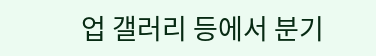업 갤러리 등에서 분기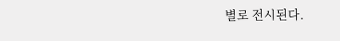별로 전시된다.